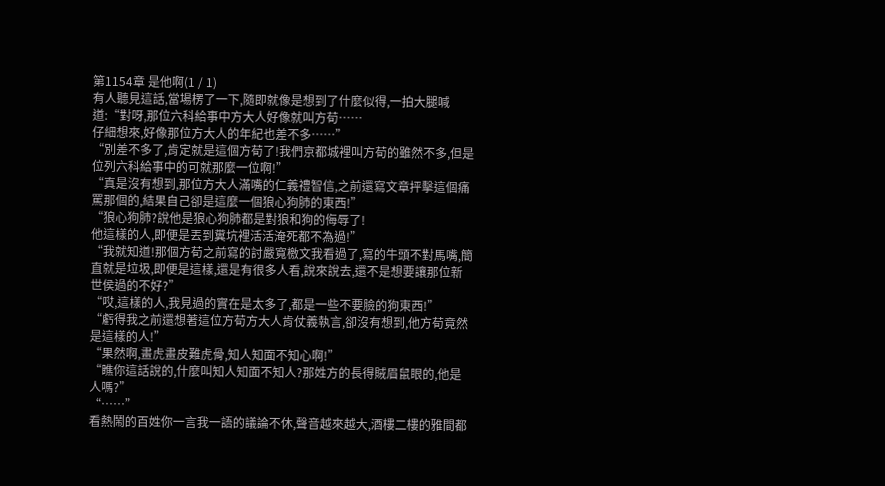第1154章 是他啊(1 / 1)
有人聽見這話,當場楞了一下,隨即就像是想到了什麼似得,一拍大腿喊道:“對呀,那位六科給事中方大人好像就叫方荀……
仔細想來,好像那位方大人的年紀也差不多……”
“別差不多了,肯定就是這個方荀了!我們京都城裡叫方荀的雖然不多,但是位列六科給事中的可就那麼一位啊!”
“真是沒有想到,那位方大人滿嘴的仁義禮智信,之前還寫文章抨擊這個痛罵那個的,結果自己卻是這麼一個狼心狗肺的東西!”
“狼心狗肺?說他是狼心狗肺都是對狼和狗的侮辱了!
他這樣的人,即便是丟到糞坑裡活活淹死都不為過!”
“我就知道!那個方荀之前寫的討嚴寬檄文我看過了,寫的牛頭不對馬嘴,簡直就是垃圾,即便是這樣,還是有很多人看,說來說去,還不是想要讓那位新世侯過的不好?”
“哎,這樣的人,我見過的實在是太多了,都是一些不要臉的狗東西!”
“虧得我之前還想著這位方荀方大人肯仗義執言,卻沒有想到,他方荀竟然是這樣的人!”
“果然啊,畫虎畫皮難虎骨,知人知面不知心啊!”
“瞧你這話說的,什麼叫知人知面不知人?那姓方的長得賊眉鼠眼的,他是人嗎?”
“……”
看熱鬧的百姓你一言我一語的議論不休,聲音越來越大,酒樓二樓的雅間都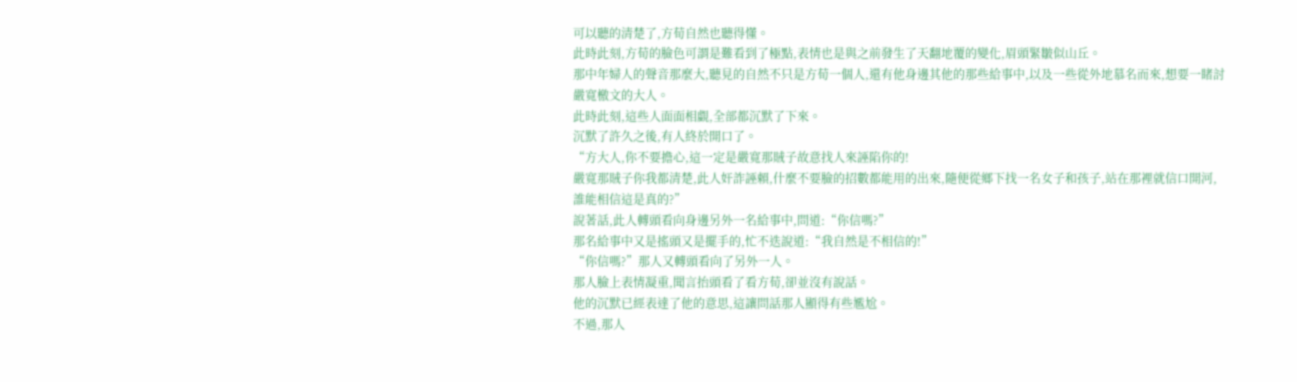可以聽的清楚了,方荀自然也聽得懂。
此時此刻,方荀的臉色可謂是難看到了極點,表情也是與之前發生了天翻地覆的變化,眉頭緊皺似山丘。
那中年婦人的聲音那麼大,聽見的自然不只是方荀一個人,還有他身邊其他的那些給事中,以及一些從外地慕名而來,想要一睹討嚴寬檄文的大人。
此時此刻,這些人面面相覷,全部都沉默了下來。
沉默了許久之後,有人終於開口了。
“方大人,你不要擔心,這一定是嚴寬那賊子故意找人來誣陷你的!
嚴寬那賊子你我都清楚,此人奸詐誣賴,什麼不要臉的招數都能用的出來,隨便從鄉下找一名女子和孩子,站在那裡就信口開河,誰能相信這是真的?”
說著話,此人轉頭看向身邊另外一名給事中,問道:“你信嗎?”
那名給事中又是搖頭又是擺手的,忙不迭說道:“我自然是不相信的!”
“你信嗎?”那人又轉頭看向了另外一人。
那人臉上表情凝重,聞言抬頭看了看方荀,卻並沒有說話。
他的沉默已經表達了他的意思,這讓問話那人顯得有些尷尬。
不過,那人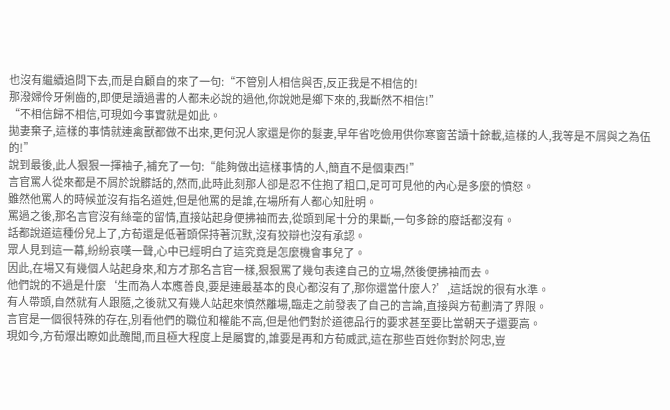也沒有繼續追問下去,而是自顧自的來了一句:“不管別人相信與否,反正我是不相信的!
那潑婦伶牙俐齒的,即便是讀過書的人都未必說的過他,你說她是鄉下來的,我斷然不相信!”
“不相信歸不相信,可現如今事實就是如此。
拋妻棄子,這樣的事情就連禽獸都做不出來,更何況人家還是你的髮妻,早年省吃儉用供你寒窗苦讀十餘載,這樣的人,我等是不屑與之為伍的!”
說到最後,此人狠狠一揮袖子,補充了一句:“能夠做出這樣事情的人,簡直不是個東西!”
言官罵人從來都是不屑於說髒話的,然而,此時此刻那人卻是忍不住抱了粗口,足可可見他的內心是多麼的憤怒。
雖然他罵人的時候並沒有指名道姓,但是他罵的是誰,在場所有人都心知肚明。
罵過之後,那名言官沒有絲毫的留情,直接站起身便拂袖而去,從頭到尾十分的果斷,一句多餘的廢話都沒有。
話都說道這種份兒上了,方荀還是低著頭保持著沉默,沒有狡辯也沒有承認。
眾人見到這一幕,紛紛哀嘆一聲,心中已經明白了這究竟是怎麼機會事兒了。
因此,在場又有幾個人站起身來,和方才那名言官一樣,狠狠罵了幾句表達自己的立場,然後便拂袖而去。
他們說的不過是什麼‘生而為人本應善良,要是連最基本的良心都沒有了,那你還當什麼人?’,這話說的很有水準。
有人帶頭,自然就有人跟隨,之後就又有幾人站起來憤然離場,臨走之前發表了自己的言論,直接與方荀劃清了界限。
言官是一個很特殊的存在,別看他們的職位和權能不高,但是他們對於道德品行的要求甚至要比當朝天子還要高。
現如今,方荀爆出瞭如此醜聞,而且極大程度上是屬實的,誰要是再和方荀威武,這在那些百姓你對於阿忠,豈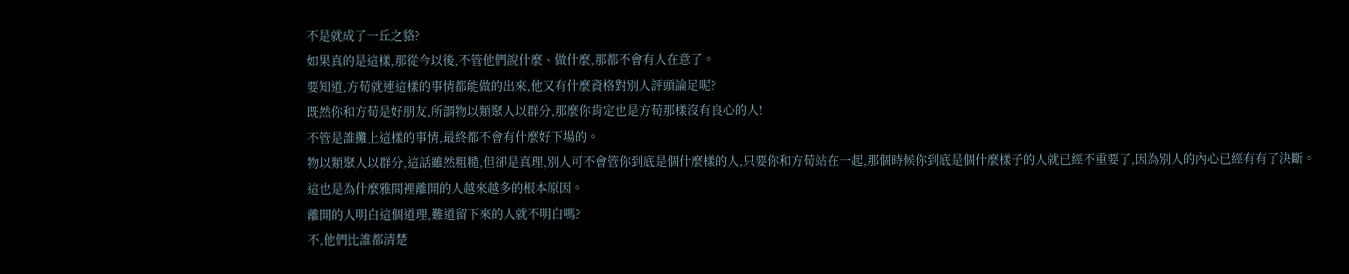不是就成了一丘之貉?
如果真的是這樣,那從今以後,不管他們說什麼、做什麼,那都不會有人在意了。
要知道,方荀就連這樣的事情都能做的出來,他又有什麼資格對別人評頭論足呢?
既然你和方荀是好朋友,所謂物以類聚人以群分,那麼你肯定也是方荀那樣沒有良心的人!
不管是誰攤上這樣的事情,最終都不會有什麼好下場的。
物以類聚人以群分,這話雖然粗糙,但卻是真理,別人可不會管你到底是個什麼樣的人,只要你和方荀站在一起,那個時候你到底是個什麼樣子的人就已經不重要了,因為別人的內心已經有有了決斷。
這也是為什麼雅間裡離開的人越來越多的根本原因。
離開的人明白這個道理,難道留下來的人就不明白嗎?
不,他們比誰都清楚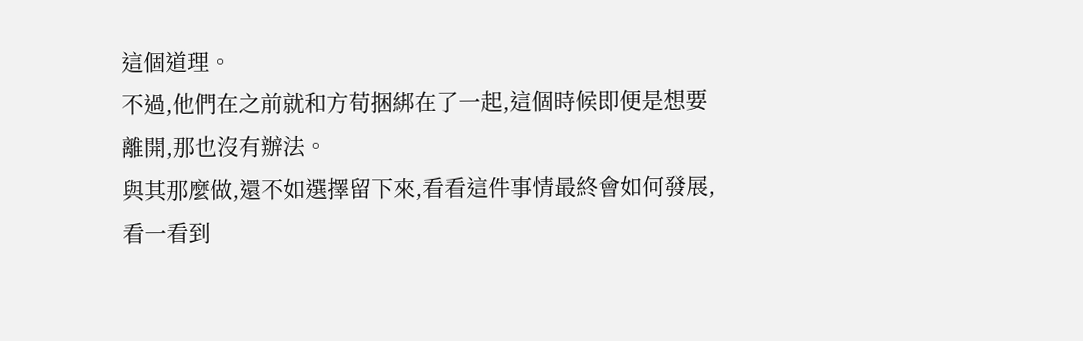這個道理。
不過,他們在之前就和方荀捆綁在了一起,這個時候即便是想要離開,那也沒有辦法。
與其那麼做,還不如選擇留下來,看看這件事情最終會如何發展,看一看到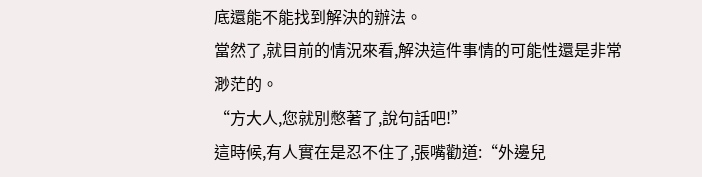底還能不能找到解決的辦法。
當然了,就目前的情況來看,解決這件事情的可能性還是非常渺茫的。
“方大人,您就別憋著了,說句話吧!”
這時候,有人實在是忍不住了,張嘴勸道:“外邊兒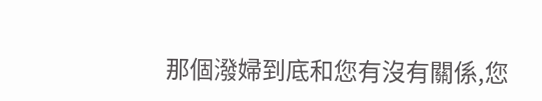那個潑婦到底和您有沒有關係,您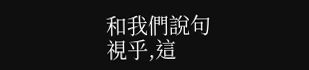和我們說句視乎,這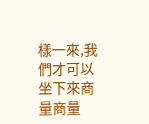樣一來,我們才可以坐下來商量商量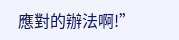應對的辦法啊!”